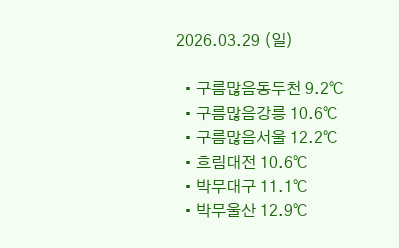2026.03.29 (일)

  • 구름많음동두천 9.2℃
  • 구름많음강릉 10.6℃
  • 구름많음서울 12.2℃
  • 흐림대전 10.6℃
  • 박무대구 11.1℃
  • 박무울산 12.9℃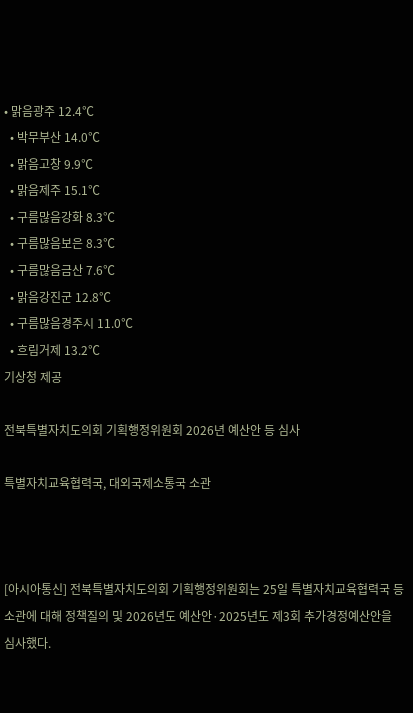• 맑음광주 12.4℃
  • 박무부산 14.0℃
  • 맑음고창 9.9℃
  • 맑음제주 15.1℃
  • 구름많음강화 8.3℃
  • 구름많음보은 8.3℃
  • 구름많음금산 7.6℃
  • 맑음강진군 12.8℃
  • 구름많음경주시 11.0℃
  • 흐림거제 13.2℃
기상청 제공

전북특별자치도의회 기획행정위원회 2026년 예산안 등 심사

특별자치교육협력국, 대외국제소통국 소관



[아시아통신] 전북특별자치도의회 기획행정위원회는 25일 특별자치교육협력국 등 소관에 대해 정책질의 및 2026년도 예산안·2025년도 제3회 추가경정예산안을 심사했다.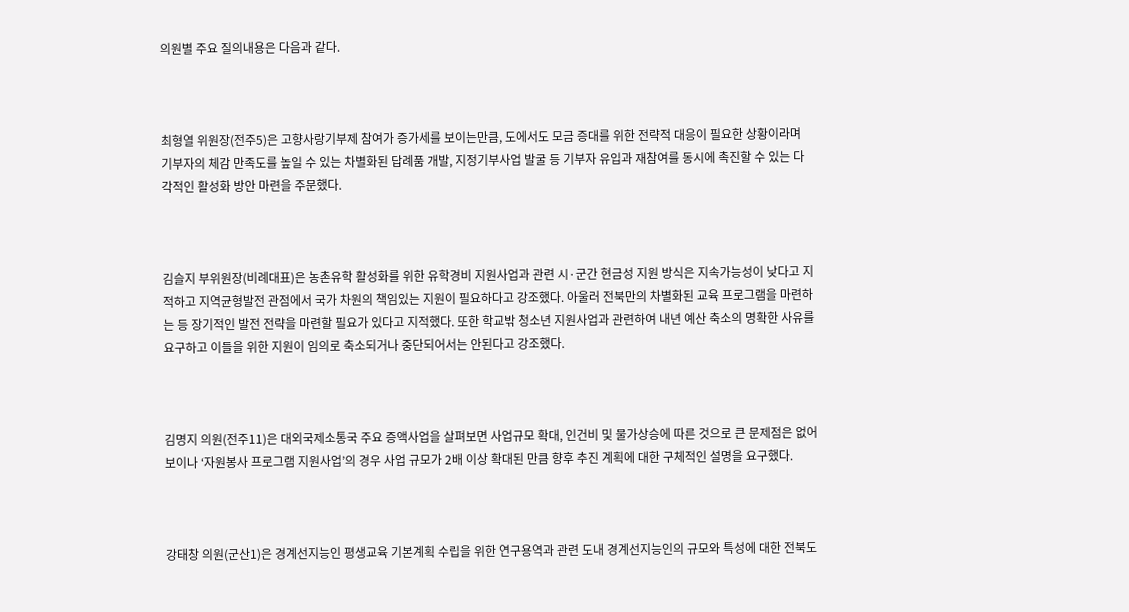의원별 주요 질의내용은 다음과 같다.



최형열 위원장(전주5)은 고향사랑기부제 참여가 증가세를 보이는만큼, 도에서도 모금 증대를 위한 전략적 대응이 필요한 상황이라며 기부자의 체감 만족도를 높일 수 있는 차별화된 답례품 개발, 지정기부사업 발굴 등 기부자 유입과 재참여를 동시에 촉진할 수 있는 다각적인 활성화 방안 마련을 주문했다.



김슬지 부위원장(비례대표)은 농촌유학 활성화를 위한 유학경비 지원사업과 관련 시·군간 현금성 지원 방식은 지속가능성이 낮다고 지적하고 지역균형발전 관점에서 국가 차원의 책임있는 지원이 필요하다고 강조했다. 아울러 전북만의 차별화된 교육 프로그램을 마련하는 등 장기적인 발전 전략을 마련할 필요가 있다고 지적했다. 또한 학교밖 청소년 지원사업과 관련하여 내년 예산 축소의 명확한 사유를 요구하고 이들을 위한 지원이 임의로 축소되거나 중단되어서는 안된다고 강조했다.



김명지 의원(전주11)은 대외국제소통국 주요 증액사업을 살펴보면 사업규모 확대, 인건비 및 물가상승에 따른 것으로 큰 문제점은 없어보이나 ‘자원봉사 프로그램 지원사업’의 경우 사업 규모가 2배 이상 확대된 만큼 향후 추진 계획에 대한 구체적인 설명을 요구했다.



강태창 의원(군산1)은 경계선지능인 평생교육 기본계획 수립을 위한 연구용역과 관련 도내 경계선지능인의 규모와 특성에 대한 전북도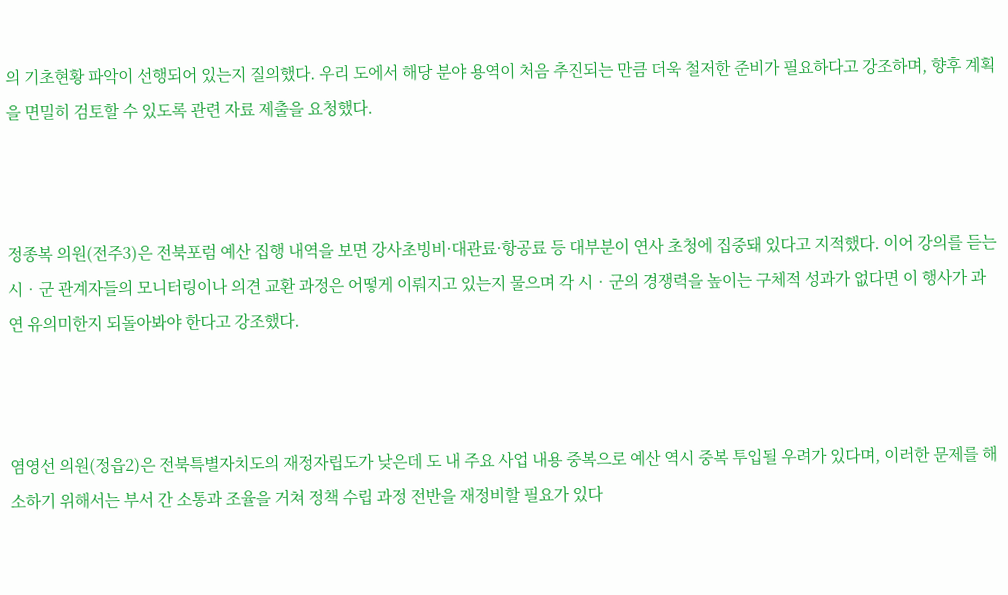의 기초현황 파악이 선행되어 있는지 질의했다. 우리 도에서 해당 분야 용역이 처음 추진되는 만큼 더욱 철저한 준비가 필요하다고 강조하며, 향후 계획을 면밀히 검토할 수 있도록 관련 자료 제출을 요청했다.



정종복 의원(전주3)은 전북포럼 예산 집행 내역을 보면 강사초빙비·대관료·항공료 등 대부분이 연사 초청에 집중돼 있다고 지적했다. 이어 강의를 듣는 시‧군 관계자들의 모니터링이나 의견 교환 과정은 어떻게 이뤄지고 있는지 물으며 각 시‧군의 경쟁력을 높이는 구체적 성과가 없다면 이 행사가 과연 유의미한지 되돌아봐야 한다고 강조했다.



염영선 의원(정읍2)은 전북특별자치도의 재정자립도가 낮은데 도 내 주요 사업 내용 중복으로 예산 역시 중복 투입될 우려가 있다며, 이러한 문제를 해소하기 위해서는 부서 간 소통과 조율을 거쳐 정책 수립 과정 전반을 재정비할 필요가 있다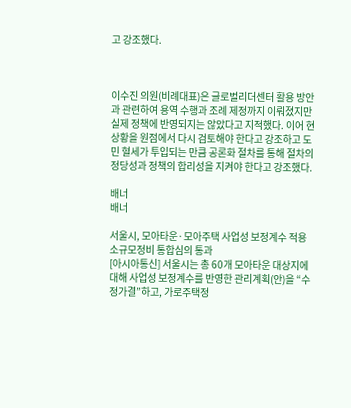고 강조했다.



이수진 의원(비례대표)은 글로벌리더센터 활용 방안과 관련하여 용역 수행과 조례 제정까지 이뤄졌지만 실제 정책에 반영되지는 않았다고 지적했다. 이어 현 상황을 원점에서 다시 검토해야 한다고 강조하고 도민 혈세가 투입되는 만큼 공론화 절차를 통해 절차의 정당성과 정책의 합리성을 지켜야 한다고 강조했다.

배너
배너

서울시, 모아타운·모아주택 사업성 보정계수 적용 소규모정비 통합심의 통과
[아시아통신] 서울시는 총 60개 모아타운 대상지에 대해 사업성 보정계수를 반영한 관리계획(안)을 “수정가결”하고, 가로주택정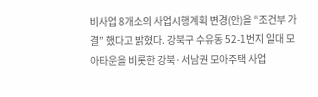비사업 8개소의 사업시행계획 변경(안)을 “조건부 가결” 했다고 밝혔다. 강북구 수유동 52-1번지 일대 모아타운을 비롯한 강북·서남권 모아주택 사업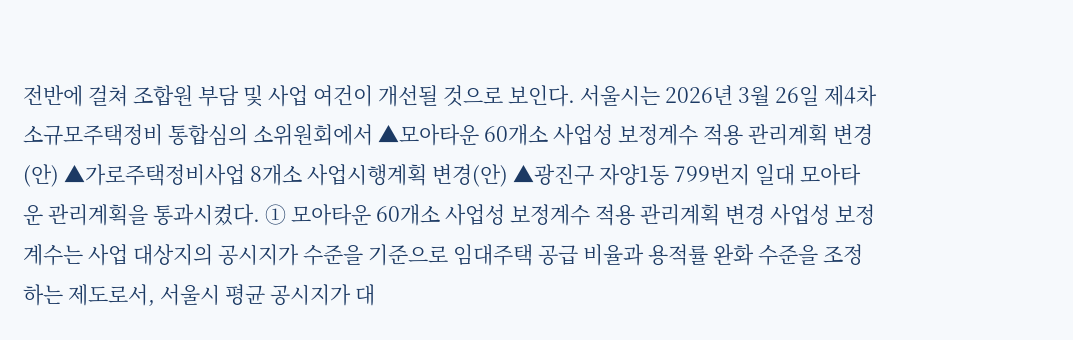전반에 걸쳐 조합원 부담 및 사업 여건이 개선될 것으로 보인다. 서울시는 2026년 3월 26일 제4차 소규모주택정비 통합심의 소위원회에서 ▲모아타운 60개소 사업성 보정계수 적용 관리계획 변경(안) ▲가로주택정비사업 8개소 사업시행계획 변경(안) ▲광진구 자양1동 799번지 일대 모아타운 관리계획을 통과시켰다. ① 모아타운 60개소 사업성 보정계수 적용 관리계획 변경 사업성 보정계수는 사업 대상지의 공시지가 수준을 기준으로 임대주택 공급 비율과 용적률 완화 수준을 조정하는 제도로서, 서울시 평균 공시지가 대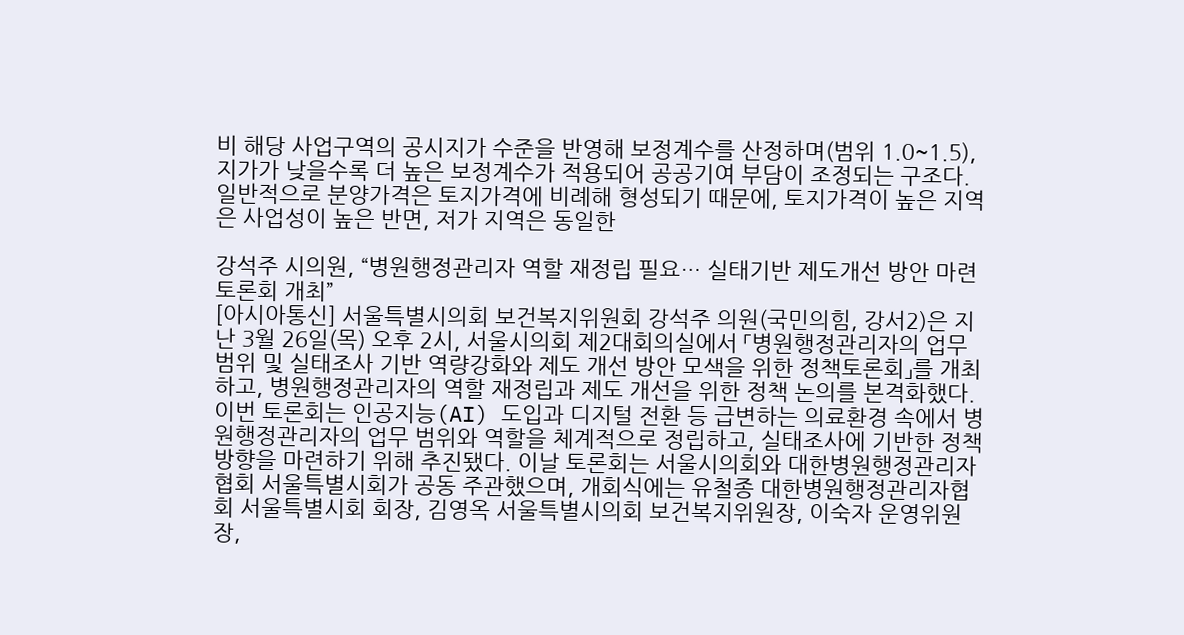비 해당 사업구역의 공시지가 수준을 반영해 보정계수를 산정하며(범위 1.0~1.5), 지가가 낮을수록 더 높은 보정계수가 적용되어 공공기여 부담이 조정되는 구조다. 일반적으로 분양가격은 토지가격에 비례해 형성되기 때문에, 토지가격이 높은 지역은 사업성이 높은 반면, 저가 지역은 동일한

강석주 시의원, “병원행정관리자 역할 재정립 필요… 실태기반 제도개선 방안 마련 토론회 개최”
[아시아통신] 서울특별시의회 보건복지위원회 강석주 의원(국민의힘, 강서2)은 지난 3월 26일(목) 오후 2시, 서울시의회 제2대회의실에서 「병원행정관리자의 업무 범위 및 실태조사 기반 역량강화와 제도 개선 방안 모색을 위한 정책토론회」를 개최하고, 병원행정관리자의 역할 재정립과 제도 개선을 위한 정책 논의를 본격화했다. 이번 토론회는 인공지능(AI) 도입과 디지털 전환 등 급변하는 의료환경 속에서 병원행정관리자의 업무 범위와 역할을 체계적으로 정립하고, 실태조사에 기반한 정책 방향을 마련하기 위해 추진됐다. 이날 토론회는 서울시의회와 대한병원행정관리자협회 서울특별시회가 공동 주관했으며, 개회식에는 유철종 대한병원행정관리자협회 서울특별시회 회장, 김영옥 서울특별시의회 보건복지위원장, 이숙자 운영위원장,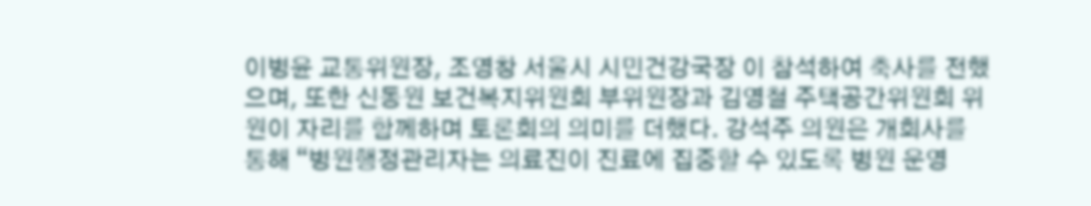이병윤 교통위원장, 조영창 서울시 시민건강국장 이 참석하여 축사를 전했으며, 또한 신동원 보건복지위원회 부위원장과 김영철 주택공간위원회 위원이 자리를 함께하며 토론회의 의미를 더했다. 강석주 의원은 개회사를 통해 “병원행정관리자는 의료진이 진료에 집중할 수 있도록 병원 운영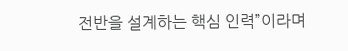전반을 설계하는 핵심 인력”이라며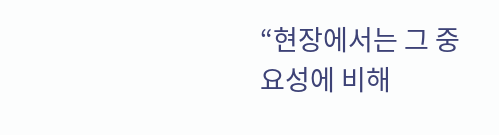“현장에서는 그 중요성에 비해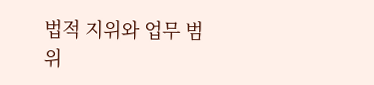법적 지위와 업무 범위